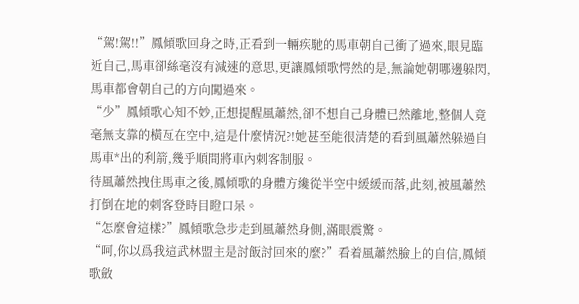“駕!駕!!”鳳傾歌回身之時,正看到一輛疾馳的馬車朝自己衝了過來,眼見臨近自己,馬車卻絲毫沒有減速的意思,更讓鳳傾歌愕然的是,無論她朝哪邊躲閃,馬車都會朝自己的方向闖過來。
“少”鳳傾歌心知不妙,正想提醒風蕭然,卻不想自己身體已然離地,整個人竟毫無支靠的橫亙在空中,這是什麼情況?!她甚至能很清楚的看到風蕭然躲過自馬車*出的利箭,幾乎順間將車內刺客制服。
待風蕭然拽住馬車之後,鳳傾歌的身體方纔從半空中緩緩而落,此刻,被風蕭然打倒在地的刺客登時目瞪口呆。
“怎麼會這樣?”鳳傾歌急步走到風蕭然身側,滿眼震驚。
“呵,你以爲我這武林盟主是討飯討回來的麼?”看着風蕭然臉上的自信,鳳傾歌斂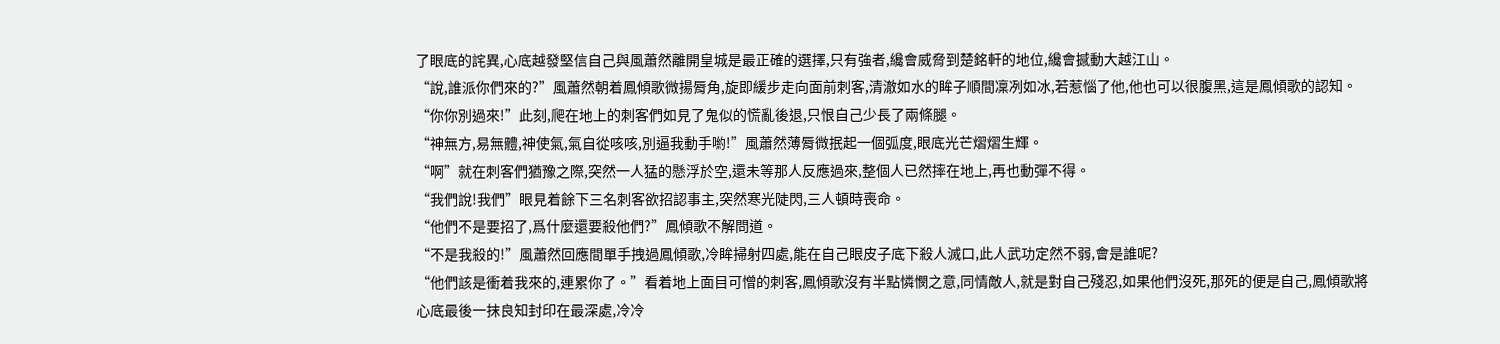了眼底的詫異,心底越發堅信自己與風蕭然離開皇城是最正確的選擇,只有強者,纔會威脅到楚銘軒的地位,纔會撼動大越江山。
“說,誰派你們來的?”風蕭然朝着鳳傾歌微揚脣角,旋即緩步走向面前刺客,清澈如水的眸子順間凜冽如冰,若惹惱了他,他也可以很腹黑,這是鳳傾歌的認知。
“你你別過來!”此刻,爬在地上的刺客們如見了鬼似的慌亂後退,只恨自己少長了兩條腿。
“神無方,易無體,神使氣,氣自從咳咳,別逼我動手喲!”風蕭然薄脣微抿起一個弧度,眼底光芒熠熠生輝。
“啊”就在刺客們猶豫之際,突然一人猛的懸浮於空,還未等那人反應過來,整個人已然摔在地上,再也動彈不得。
“我們說!我們”眼見着餘下三名刺客欲招認事主,突然寒光陡閃,三人頓時喪命。
“他們不是要招了,爲什麼還要殺他們?”鳳傾歌不解問道。
“不是我殺的!”風蕭然回應間單手拽過鳳傾歌,冷眸掃射四處,能在自己眼皮子底下殺人滅口,此人武功定然不弱,會是誰呢?
“他們該是衝着我來的,連累你了。”看着地上面目可憎的刺客,鳳傾歌沒有半點憐憫之意,同情敵人,就是對自己殘忍,如果他們沒死,那死的便是自己,鳳傾歌將心底最後一抹良知封印在最深處,冷冷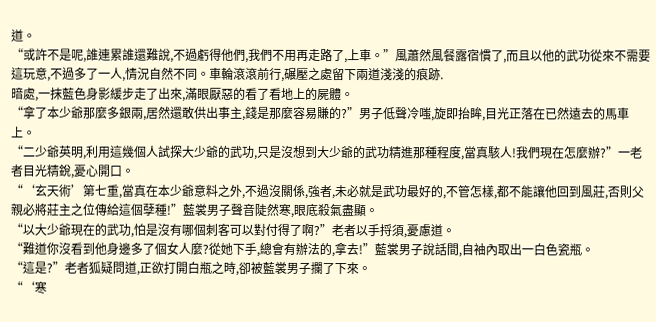道。
“或許不是呢,誰連累誰還難說,不過虧得他們,我們不用再走路了,上車。”風蕭然風餐露宿慣了,而且以他的武功從來不需要這玩意,不過多了一人,情況自然不同。車輪滾滾前行,碾壓之處留下兩道淺淺的痕跡.
暗處,一抹藍色身影緩步走了出來,滿眼厭惡的看了看地上的屍體。
“拿了本少爺那麼多銀兩,居然還敢供出事主,錢是那麼容易賺的?”男子低聲冷嗤,旋即抬眸,目光正落在已然遠去的馬車上。
“二少爺英明,利用這幾個人試探大少爺的武功,只是沒想到大少爺的武功精進那種程度,當真駭人!我們現在怎麼辦?”一老者目光精銳,憂心開口。
“‘玄天術’第七重,當真在本少爺意料之外,不過沒關係,強者,未必就是武功最好的,不管怎樣,都不能讓他回到風莊,否則父親必將莊主之位傳給這個孽種!”藍裳男子聲音陡然寒,眼底殺氣盡顯。
“以大少爺現在的武功,怕是沒有哪個刺客可以對付得了啊?”老者以手捋須,憂慮道。
“難道你沒看到他身邊多了個女人麼?從她下手,總會有辦法的,拿去!”藍裳男子說話間,自袖內取出一白色瓷瓶。
“這是?”老者狐疑問道,正欲打開白瓶之時,卻被藍裳男子攔了下來。
“‘寒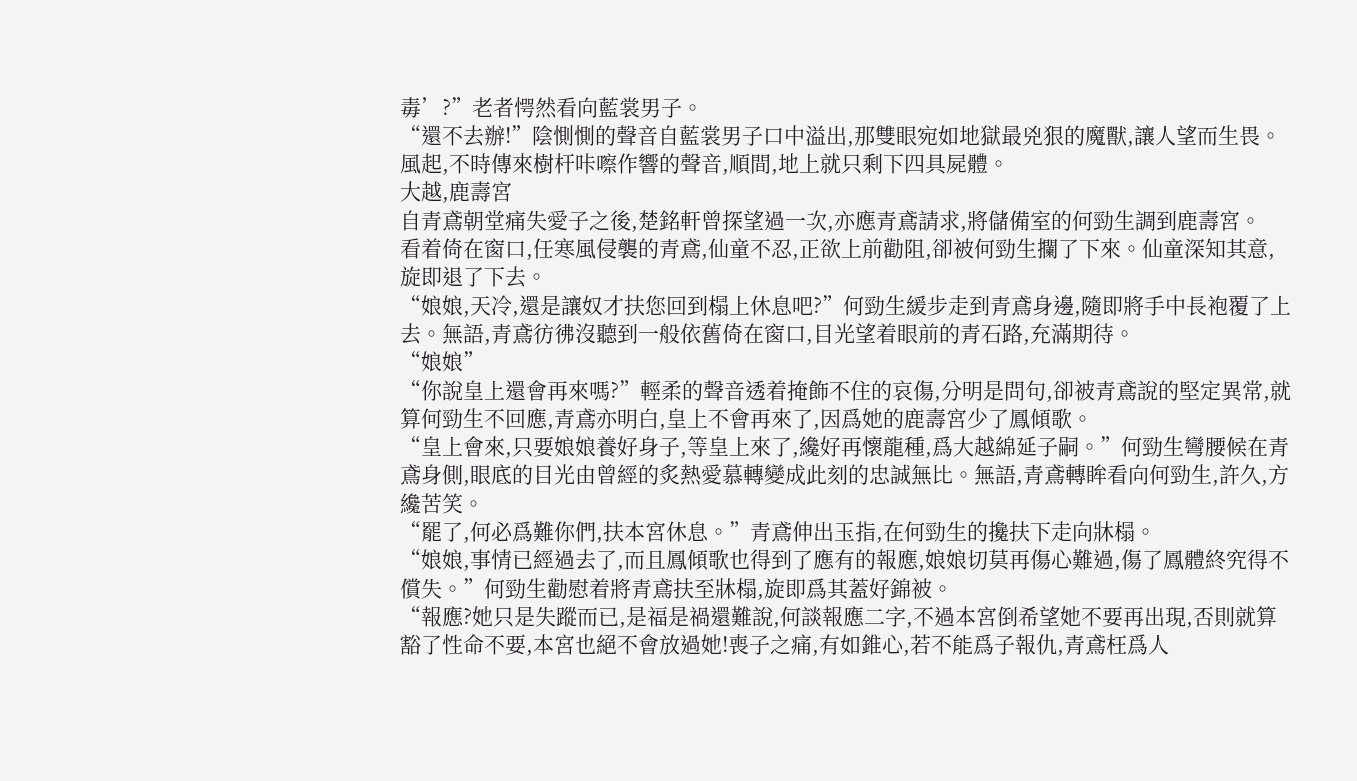毒’?”老者愕然看向藍裳男子。
“還不去辦!”陰惻惻的聲音自藍裳男子口中溢出,那雙眼宛如地獄最兇狠的魔獸,讓人望而生畏。
風起,不時傳來樹杆咔嚓作響的聲音,順間,地上就只剩下四具屍體。
大越,鹿壽宮
自青鳶朝堂痛失愛子之後,楚銘軒曾探望過一次,亦應青鳶請求,將儲備室的何勁生調到鹿壽宮。
看着倚在窗口,任寒風侵襲的青鳶,仙童不忍,正欲上前勸阻,卻被何勁生攔了下來。仙童深知其意,旋即退了下去。
“娘娘,天冷,還是讓奴才扶您回到榻上休息吧?”何勁生緩步走到青鳶身邊,隨即將手中長袍覆了上去。無語,青鳶彷彿沒聽到一般依舊倚在窗口,目光望着眼前的青石路,充滿期待。
“娘娘”
“你說皇上還會再來嗎?”輕柔的聲音透着掩飾不住的哀傷,分明是問句,卻被青鳶說的堅定異常,就算何勁生不回應,青鳶亦明白,皇上不會再來了,因爲她的鹿壽宮少了鳳傾歌。
“皇上會來,只要娘娘養好身子,等皇上來了,纔好再懷龍種,爲大越綿延子嗣。”何勁生彎腰候在青鳶身側,眼底的目光由曾經的炙熱愛慕轉變成此刻的忠誠無比。無語,青鳶轉眸看向何勁生,許久,方纔苦笑。
“罷了,何必爲難你們,扶本宮休息。”青鳶伸出玉指,在何勁生的攙扶下走向牀榻。
“娘娘,事情已經過去了,而且鳳傾歌也得到了應有的報應,娘娘切莫再傷心難過,傷了鳳體終究得不償失。”何勁生勸慰着將青鳶扶至牀榻,旋即爲其蓋好錦被。
“報應?她只是失蹤而已,是福是禍還難說,何談報應二字,不過本宮倒希望她不要再出現,否則就算豁了性命不要,本宮也絕不會放過她!喪子之痛,有如錐心,若不能爲子報仇,青鳶枉爲人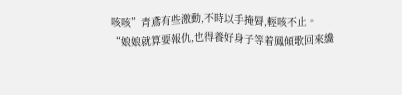咳咳”青鳶有些激動,不時以手掩脣,輕咳不止。
“娘娘就算要報仇,也得養好身子等着鳳傾歌回來纔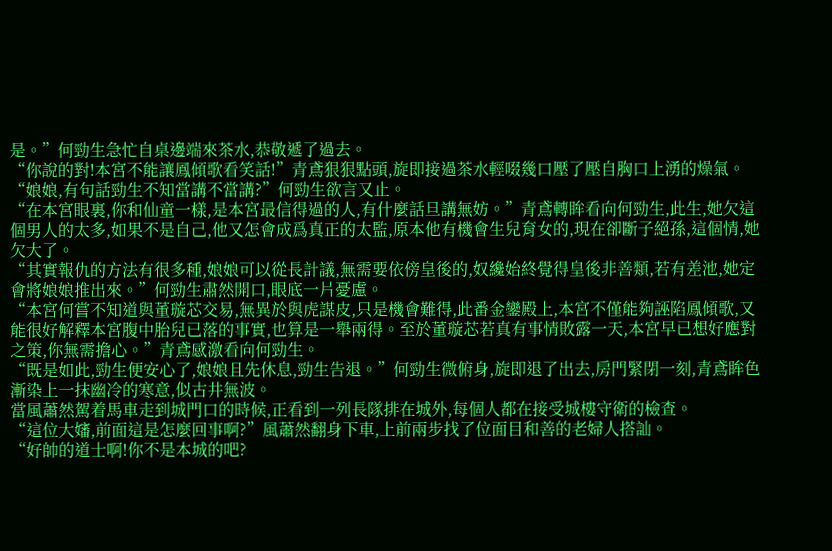是。”何勁生急忙自桌邊端來茶水,恭敬遞了過去。
“你說的對!本宮不能讓鳳傾歌看笑話!”青鳶狠狠點頭,旋即接過茶水輕啜幾口壓了壓自胸口上湧的燥氣。
“娘娘,有句話勁生不知當講不當講?”何勁生欲言又止。
“在本宮眼裏,你和仙童一樣,是本宮最信得過的人,有什麼話旦講無妨。”青鳶轉眸看向何勁生,此生,她欠這個男人的太多,如果不是自己,他又怎會成爲真正的太監,原本他有機會生兒育女的,現在卻斷子絕孫,這個情,她欠大了。
“其實報仇的方法有很多種,娘娘可以從長計議,無需要依傍皇後的,奴纔始終覺得皇後非善類,若有差池,她定會將娘娘推出來。”何勁生肅然開口,眼底一片憂慮。
“本宮何嘗不知道與董璇芯交易,無異於與虎謀皮,只是機會難得,此番金鑾殿上,本宮不僅能夠誣陷鳳傾歌,又能很好解釋本宮腹中胎兒已落的事實,也算是一舉兩得。至於董璇芯若真有事情敗露一天,本宮早已想好應對之策,你無需擔心。”青鳶感激看向何勁生。
“既是如此,勁生便安心了,娘娘且先休息,勁生告退。”何勁生微俯身,旋即退了出去,房門緊閉一刻,青鳶眸色漸染上一抹幽冷的寒意,似古井無波。
當風蕭然駕着馬車走到城門口的時候,正看到一列長隊排在城外,每個人都在接受城樓守衛的檢查。
“這位大嬸,前面這是怎麼回事啊?”風蕭然翻身下車,上前兩步找了位面目和善的老婦人搭訕。
“好帥的道士啊!你不是本城的吧?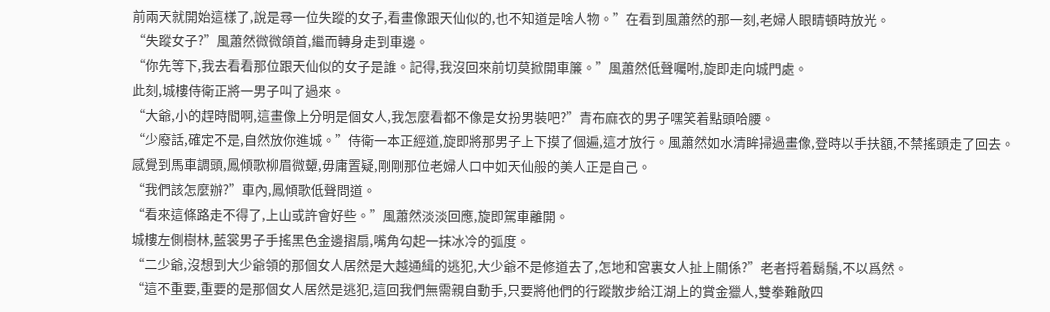前兩天就開始這樣了,說是尋一位失蹤的女子,看畫像跟天仙似的,也不知道是啥人物。”在看到風蕭然的那一刻,老婦人眼睛頓時放光。
“失蹤女子?”風蕭然微微頜首,繼而轉身走到車邊。
“你先等下,我去看看那位跟天仙似的女子是誰。記得,我沒回來前切莫掀開車簾。”風蕭然低聲囑咐,旋即走向城門處。
此刻,城樓侍衛正將一男子叫了過來。
“大爺,小的趕時間啊,這畫像上分明是個女人,我怎麼看都不像是女扮男裝吧?”青布麻衣的男子嘿笑着點頭哈腰。
“少廢話,確定不是,自然放你進城。”侍衛一本正經道,旋即將那男子上下摸了個遍,這才放行。風蕭然如水清眸掃過畫像,登時以手扶額,不禁搖頭走了回去。
感覺到馬車調頭,鳳傾歌柳眉微顰,毋庸置疑,剛剛那位老婦人口中如天仙般的美人正是自己。
“我們該怎麼辦?”車內,鳳傾歌低聲問道。
“看來這條路走不得了,上山或許會好些。”風蕭然淡淡回應,旋即駕車離開。
城樓左側樹林,藍裳男子手搖黑色金邊摺扇,嘴角勾起一抹冰冷的弧度。
“二少爺,沒想到大少爺領的那個女人居然是大越通緝的逃犯,大少爺不是修道去了,怎地和宮裏女人扯上關係?”老者捋着鬍鬚,不以爲然。
“這不重要,重要的是那個女人居然是逃犯,這回我們無需親自動手,只要將他們的行蹤散步給江湖上的賞金獵人,雙拳難敵四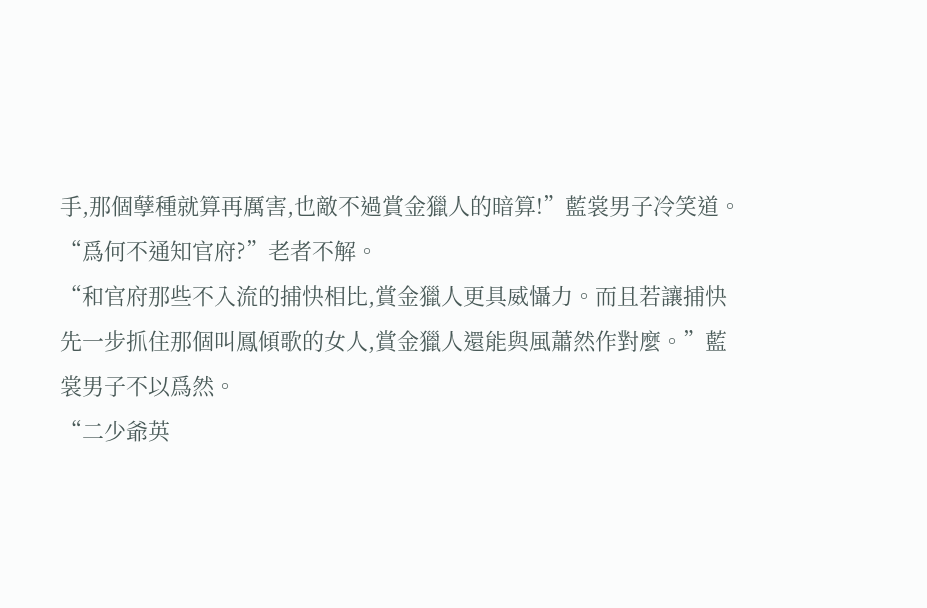手,那個孽種就算再厲害,也敵不過賞金獵人的暗算!”藍裳男子冷笑道。
“爲何不通知官府?”老者不解。
“和官府那些不入流的捕快相比,賞金獵人更具威懾力。而且若讓捕快先一步抓住那個叫鳳傾歌的女人,賞金獵人還能與風蕭然作對麼。”藍裳男子不以爲然。
“二少爺英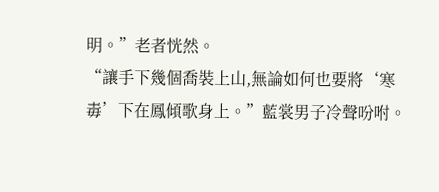明。”老者恍然。
“讓手下幾個喬裝上山,無論如何也要將‘寒毒’下在鳳傾歌身上。”藍裳男子冷聲吩咐。